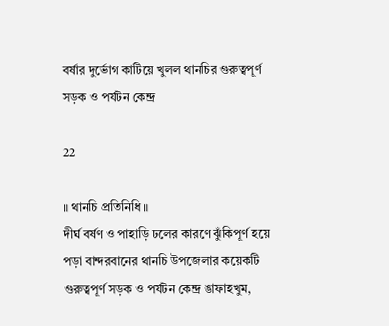বর্ষার দুর্ভোগ কাটিয়ে খুলল থানচির গুরুত্বপূর্ণ সড়ক ও পর্যটন কেন্দ্র

22

॥ থানচি প্রতিনিধি ॥
দীর্ঘ বর্ষণ ও পাহাড়ি ঢলের কারণে ঝুঁকিপূর্ণ হয়ে পড়া বান্দরবানের থানচি উপজেলার কয়েকটি গুরুত্বপূর্ণ সড়ক ও পর্যটন কেন্দ্র ঙাফাহখুম,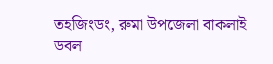তহজিংডং, রুমা উপজেলা বাকলাই ডবল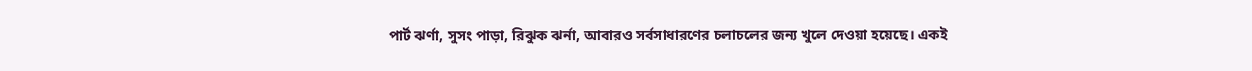পার্ট ঝর্ণা, সুসং পাড়া, রিঝুক ঝর্না, আবারও সর্বসাধারণের চলাচলের জন্য খুলে দেওয়া হয়েছে। একই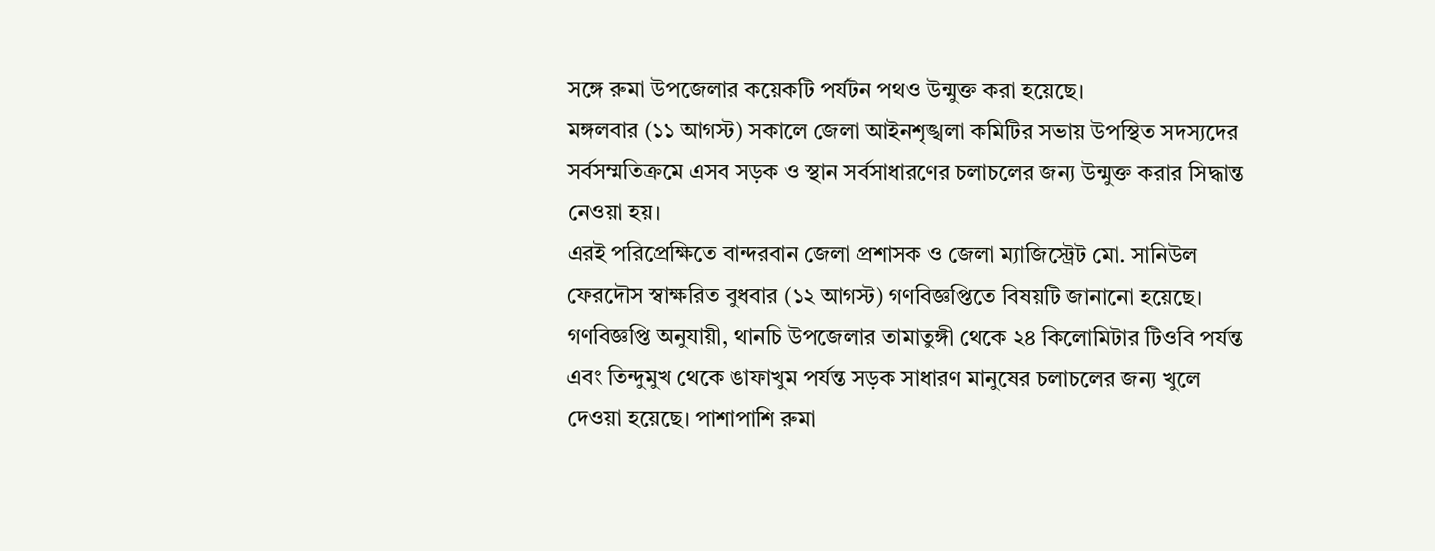সঙ্গে রুমা উপজেলার কয়েকটি পর্যটন পথও উন্মুক্ত করা হয়েছে।
মঙ্গলবার (১১ আগস্ট) সকালে জেলা আইনশৃঙ্খলা কমিটির সভায় উপস্থিত সদস্যদের সর্বসম্মতিক্রমে এসব সড়ক ও স্থান সর্বসাধারণের চলাচলের জন্য উন্মুক্ত করার সিদ্ধান্ত নেওয়া হয়।
এরই পরিপ্রেক্ষিতে বান্দরবান জেলা প্রশাসক ও জেলা ম্যাজিস্ট্রেট মো. সানিউল ফেরদৌস স্বাক্ষরিত বুধবার (১২ আগস্ট) গণবিজ্ঞপ্তিতে বিষয়টি জানানো হয়েছে।
গণবিজ্ঞপ্তি অনুযায়ী, থানচি উপজেলার তামাতুঙ্গী থেকে ২৪ কিলোমিটার টিওবি পর্যন্ত এবং তিন্দুমুখ থেকে ঙাফাখুম পর্যন্ত সড়ক সাধারণ মানুষের চলাচলের জন্য খুলে দেওয়া হয়েছে। পাশাপাশি রুমা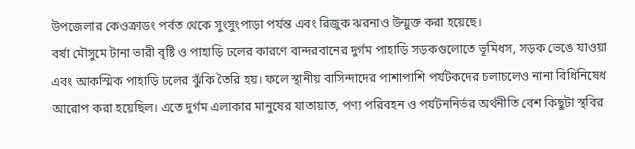উপজেলার কেওক্রাডং পর্বত থেকে সুংসুংপাড়া পর্যন্ত এবং রিজুক ঝরনাও উন্মুক্ত করা হয়েছে।
বর্ষা মৌসুমে টানা ভারী বৃষ্টি ও পাহাড়ি ঢলের কারণে বান্দরবানের দুর্গম পাহাড়ি সড়কগুলোতে ভূমিধস, সড়ক ভেঙে যাওয়া এবং আকস্মিক পাহাড়ি ঢলের ঝুঁকি তৈরি হয়। ফলে স্থানীয় বাসিন্দাদের পাশাপাশি পর্যটকদের চলাচলেও নানা বিধিনিষেধ আরোপ করা হয়েছিল। এতে দুর্গম এলাকার মানুষের যাতায়াত, পণ্য পরিবহন ও পর্যটননির্ভর অর্থনীতি বেশ কিছুটা স্থবির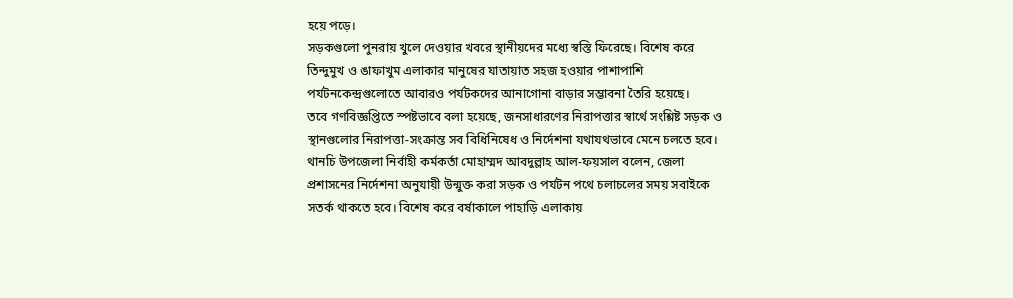হয়ে পড়ে।
সড়কগুলো পুনরায় খুলে দেওয়ার খবরে স্থানীয়দের মধ্যে স্বস্তি ফিরেছে। বিশেষ করে তিন্দুমুখ ও ঙাফাখুম এলাকার মানুষের যাতায়াত সহজ হওয়ার পাশাপাশি পর্যটনকেন্দ্রগুলোতে আবারও পর্যটকদের আনাগোনা বাড়ার সম্ভাবনা তৈরি হয়েছে।
তবে গণবিজ্ঞপ্তিতে স্পষ্টভাবে বলা হয়েছে, জনসাধারণের নিরাপত্তার স্বার্থে সংশ্লিষ্ট সড়ক ও স্থানগুলোর নিরাপত্তা-সংক্রান্ত সব বিধিনিষেধ ও নির্দেশনা যথাযথভাবে মেনে চলতে হবে।
থানচি উপজেলা নির্বাহী কর্মকর্তা মোহাম্মদ আবদুল্লাহ আল-ফয়সাল বলেন, জেলা প্রশাসনের নির্দেশনা অনুযায়ী উন্মুক্ত করা সড়ক ও পর্যটন পথে চলাচলের সময় সবাইকে সতর্ক থাকতে হবে। বিশেষ করে বর্ষাকালে পাহাড়ি এলাকায়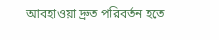আবহাওয়া দ্রুত পরিবর্তন হতে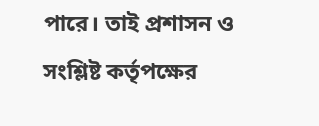পারে। তাই প্রশাসন ও সংশ্লিষ্ট কর্তৃপক্ষের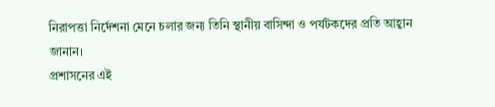নিরাপত্তা নির্দেশনা মেনে চলার জন্য তিনি স্থানীয় বাসিন্দা ও পর্যটকদের প্রতি আহ্বান জানান।
প্রশাসনের এই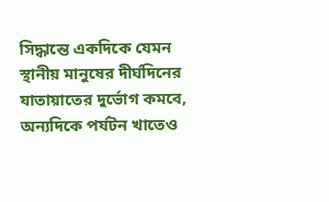সিদ্ধান্তে একদিকে যেমন স্থানীয় মানুষের দীর্ঘদিনের যাতায়াতের দুর্ভোগ কমবে, অন্যদিকে পর্যটন খাতেও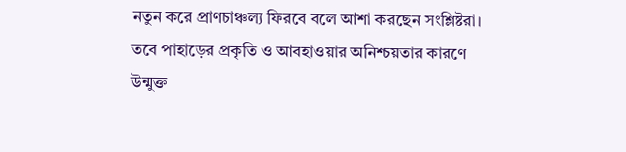নতুন করে প্রাণচাঞ্চল্য ফিরবে বলে আশা করছেন সংশ্লিষ্টরা। তবে পাহাড়ের প্রকৃতি ও আবহাওয়ার অনিশ্চয়তার কারণে উন্মুক্ত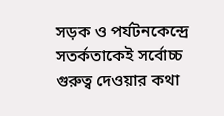সড়ক ও পর্যটনকেন্দ্রে সতর্কতাকেই সর্বোচ্চ গুরুত্ব দেওয়ার কথা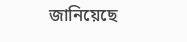জানিয়েছে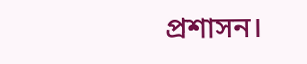প্রশাসন।